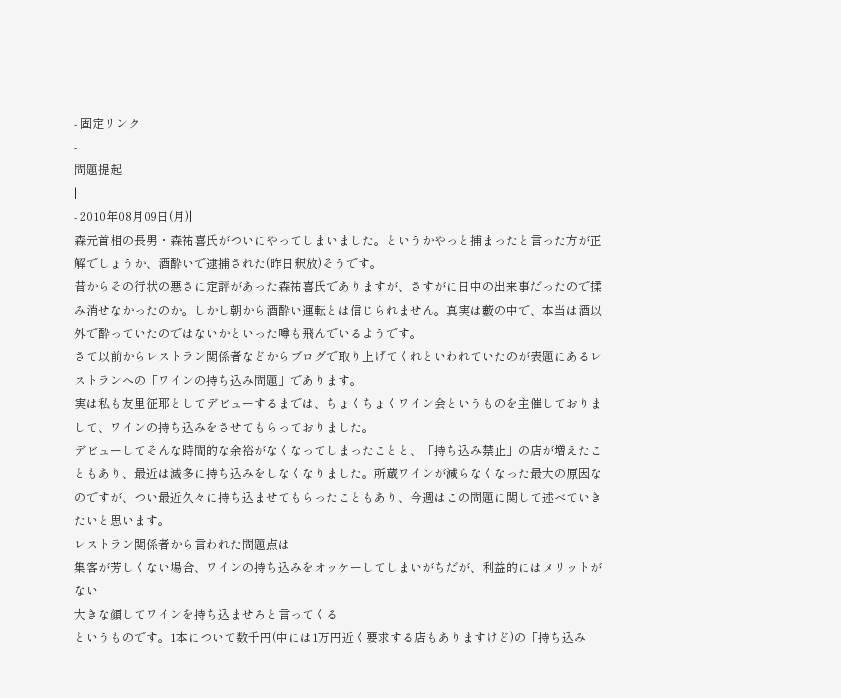- 固定リンク
-
問題提起
|
- 2010年08月09日(月)|
森元首相の長男・森祐喜氏がついにやってしまいました。というかやっと捕まったと言った方が正解でしょうか、酒酔いで逮捕された(昨日釈放)そうです。
昔からその行状の悪さに定評があった森祐喜氏でありますが、さすがに日中の出来事だったので揉み消せなかったのか。しかし朝から酒酔い運転とは信じられません。真実は藪の中で、本当は酒以外で酔っていたのではないかといった噂も飛んでいるようです。
さて以前からレストラン関係者などからブログで取り上げてくれといわれていたのが表題にあるレストランへの「ワインの持ち込み問題」であります。
実は私も友里征耶としてデビューするまでは、ちょくちょくワイン会というものを主催しておりまして、ワインの持ち込みをさせてもらっておりました。
デビューしてそんな時間的な余裕がなくなってしまったことと、「持ち込み禁止」の店が増えたこともあり、最近は滅多に持ち込みをしなくなりました。所蔵ワインが減らなくなった最大の原因なのですが、つい最近久々に持ち込ませてもらったこともあり、今週はこの問題に関して述べていきたいと思います。
レストラン関係者から言われた問題点は
集客が芳しくない場合、ワインの持ち込みをオッケーしてしまいがちだが、利益的にはメリットがない
大きな顔してワインを持ち込ませろと言ってくる
というものです。1本について数千円(中には1万円近く要求する店もありますけど)の「持ち込み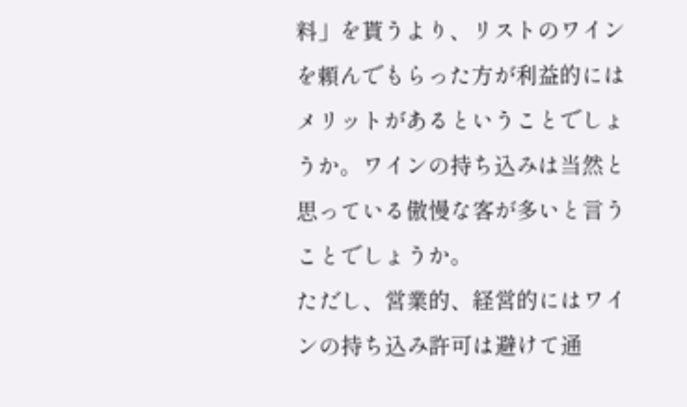料」を貰うより、リストのワインを頼んでもらった方が利益的にはメリットがあるということでしょうか。ワインの持ち込みは当然と思っている傲慢な客が多いと言うことでしょうか。
ただし、営業的、経営的にはワインの持ち込み許可は避けて通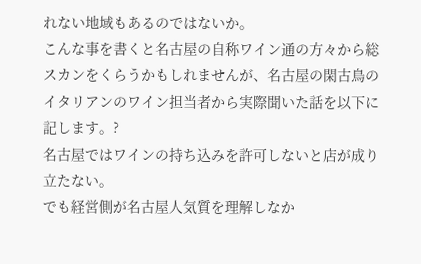れない地域もあるのではないか。
こんな事を書くと名古屋の自称ワイン通の方々から総スカンをくらうかもしれませんが、名古屋の閑古鳥のイタリアンのワイン担当者から実際聞いた話を以下に記します。?
名古屋ではワインの持ち込みを許可しないと店が成り立たない。
でも経営側が名古屋人気質を理解しなか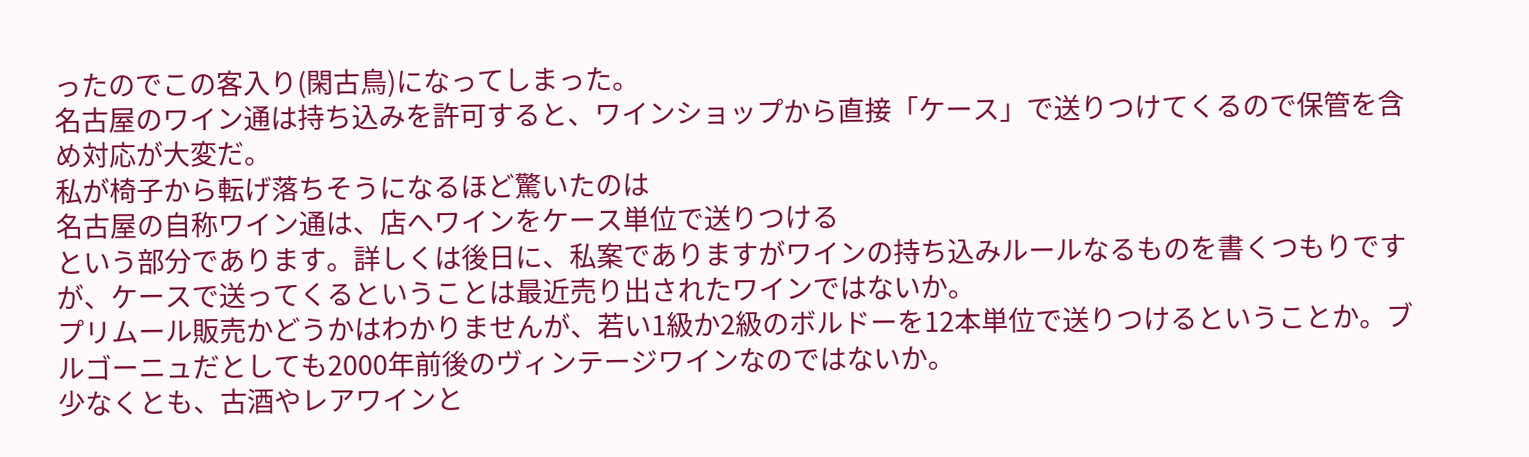ったのでこの客入り(閑古鳥)になってしまった。
名古屋のワイン通は持ち込みを許可すると、ワインショップから直接「ケース」で送りつけてくるので保管を含め対応が大変だ。
私が椅子から転げ落ちそうになるほど驚いたのは
名古屋の自称ワイン通は、店へワインをケース単位で送りつける
という部分であります。詳しくは後日に、私案でありますがワインの持ち込みルールなるものを書くつもりですが、ケースで送ってくるということは最近売り出されたワインではないか。
プリムール販売かどうかはわかりませんが、若い1級か2級のボルドーを12本単位で送りつけるということか。ブルゴーニュだとしても2000年前後のヴィンテージワインなのではないか。
少なくとも、古酒やレアワインと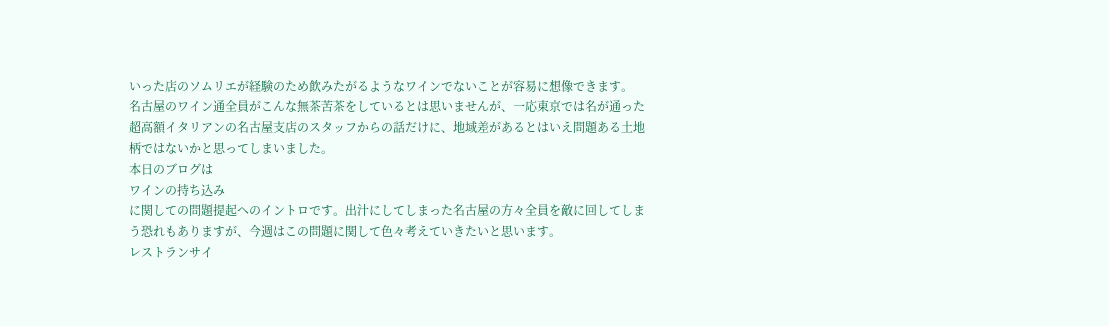いった店のソムリエが経験のため飲みたがるようなワインでないことが容易に想像できます。
名古屋のワイン通全員がこんな無茶苦茶をしているとは思いませんが、一応東京では名が通った超高額イタリアンの名古屋支店のスタッフからの話だけに、地域差があるとはいえ問題ある土地柄ではないかと思ってしまいました。
本日のブログは
ワインの持ち込み
に関しての問題提起へのイントロです。出汁にしてしまった名古屋の方々全員を敵に回してしまう恐れもありますが、今週はこの問題に関して色々考えていきたいと思います。
レストランサイ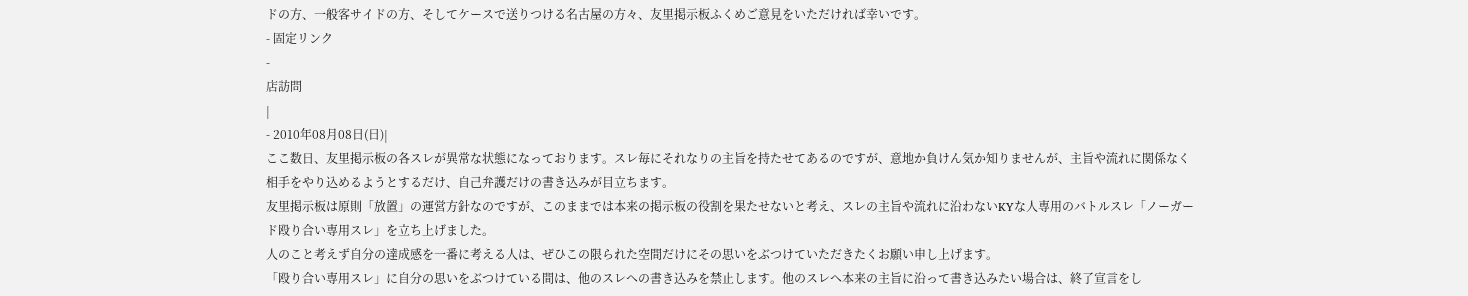ドの方、一般客サイドの方、そしてケースで送りつける名古屋の方々、友里掲示板ふくめご意見をいただければ幸いです。
- 固定リンク
-
店訪問
|
- 2010年08月08日(日)|
ここ数日、友里掲示板の各スレが異常な状態になっております。スレ毎にそれなりの主旨を持たせてあるのですが、意地か負けん気か知りませんが、主旨や流れに関係なく相手をやり込めるようとするだけ、自己弁護だけの書き込みが目立ちます。
友里掲示板は原則「放置」の運営方針なのですが、このままでは本来の掲示板の役割を果たせないと考え、スレの主旨や流れに沿わないKYな人専用のバトルスレ「ノーガード殴り合い専用スレ」を立ち上げました。
人のこと考えず自分の達成感を一番に考える人は、ぜひこの限られた空間だけにその思いをぶつけていただきたくお願い申し上げます。
「殴り合い専用スレ」に自分の思いをぶつけている間は、他のスレへの書き込みを禁止します。他のスレへ本来の主旨に沿って書き込みたい場合は、終了宣言をし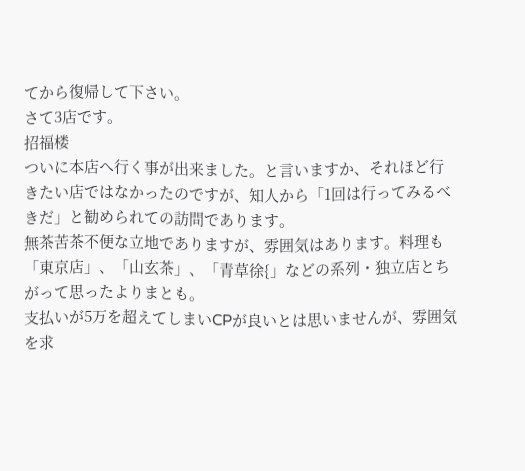てから復帰して下さい。
さて3店です。
招福楼
ついに本店へ行く事が出来ました。と言いますか、それほど行きたい店ではなかったのですが、知人から「1回は行ってみるべきだ」と勧められての訪問であります。
無茶苦茶不便な立地でありますが、雰囲気はあります。料理も「東京店」、「山玄茶」、「青草徐{」などの系列・独立店とちがって思ったよりまとも。
支払いが5万を超えてしまいCPが良いとは思いませんが、雰囲気を求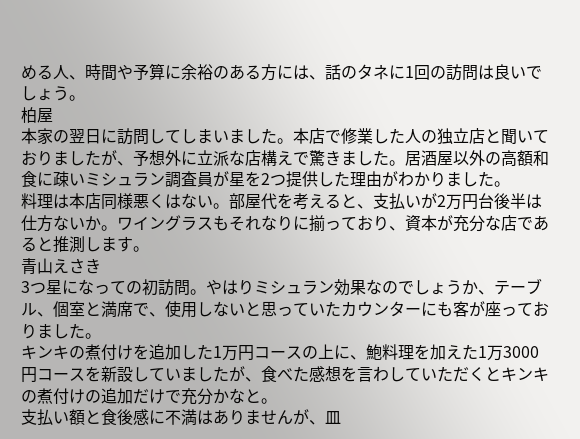める人、時間や予算に余裕のある方には、話のタネに1回の訪問は良いでしょう。
柏屋
本家の翌日に訪問してしまいました。本店で修業した人の独立店と聞いておりましたが、予想外に立派な店構えで驚きました。居酒屋以外の高額和食に疎いミシュラン調査員が星を2つ提供した理由がわかりました。
料理は本店同様悪くはない。部屋代を考えると、支払いが2万円台後半は仕方ないか。ワイングラスもそれなりに揃っており、資本が充分な店であると推測します。
青山えさき
3つ星になっての初訪問。やはりミシュラン効果なのでしょうか、テーブル、個室と満席で、使用しないと思っていたカウンターにも客が座っておりました。
キンキの煮付けを追加した1万円コースの上に、鮑料理を加えた1万3000円コースを新設していましたが、食べた感想を言わしていただくとキンキの煮付けの追加だけで充分かなと。
支払い額と食後感に不満はありませんが、皿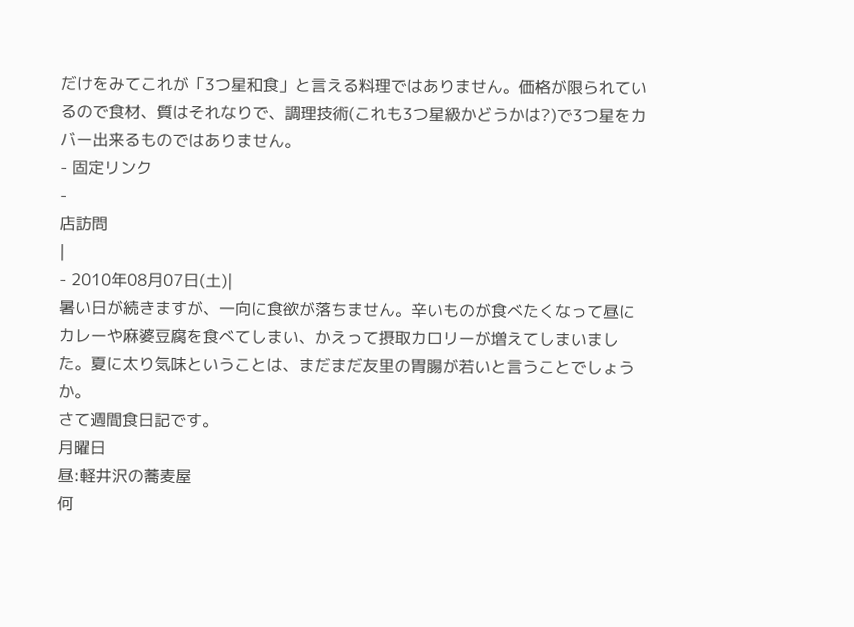だけをみてこれが「3つ星和食」と言える料理ではありません。価格が限られているので食材、質はそれなりで、調理技術(これも3つ星級かどうかは?)で3つ星をカバー出来るものではありません。
- 固定リンク
-
店訪問
|
- 2010年08月07日(土)|
暑い日が続きますが、一向に食欲が落ちません。辛いものが食べたくなって昼にカレーや麻婆豆腐を食べてしまい、かえって摂取カロリーが増えてしまいました。夏に太り気味ということは、まだまだ友里の胃腸が若いと言うことでしょうか。
さて週間食日記です。
月曜日
昼:軽井沢の蕎麦屋
何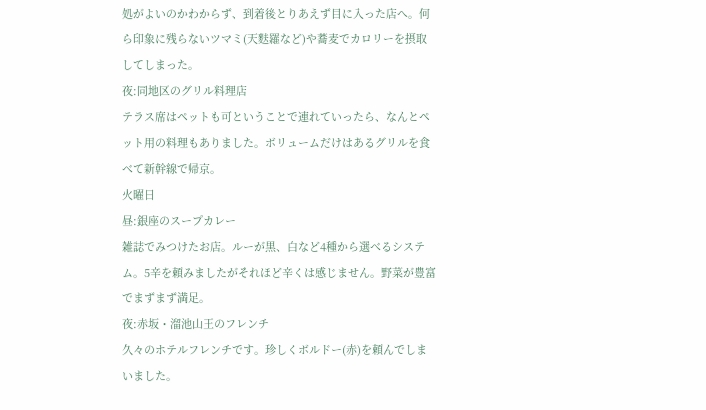処がよいのかわからず、到着後とりあえず目に入った店へ。何ら印象に残らないツマミ(天麩羅など)や蕎麦でカロリーを摂取してしまった。
夜:同地区のグリル料理店
テラス席はペットも可ということで連れていったら、なんとペット用の料理もありました。ボリュームだけはあるグリルを食べて新幹線で帰京。
火曜日
昼:銀座のスープカレー
雑誌でみつけたお店。ルーが黒、白など4種から選べるシステム。5辛を頼みましたがそれほど辛くは感じません。野菜が豊富でまずまず満足。
夜:赤坂・溜池山王のフレンチ
久々のホテルフレンチです。珍しくボルドー(赤)を頼んでしまいました。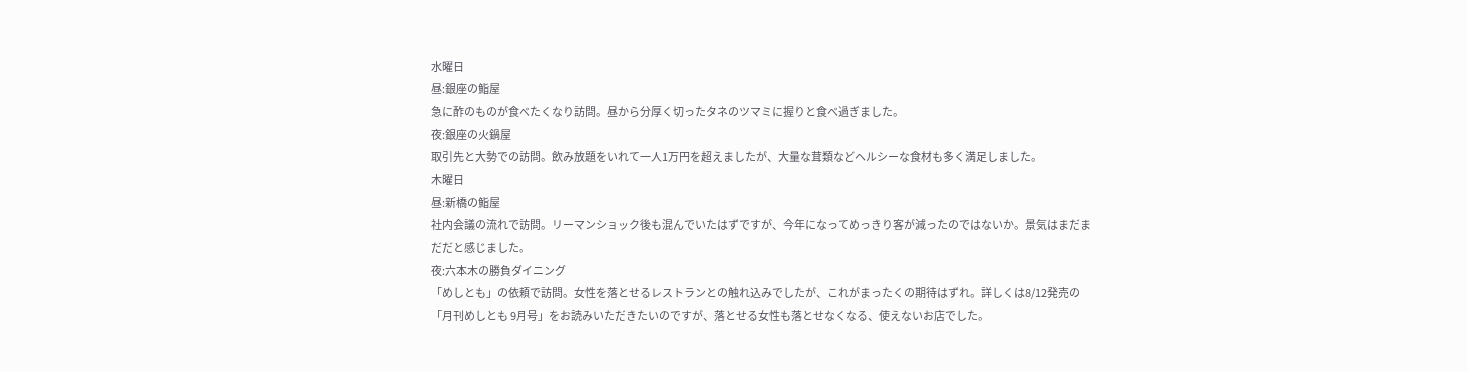水曜日
昼:銀座の鮨屋
急に酢のものが食べたくなり訪問。昼から分厚く切ったタネのツマミに握りと食べ過ぎました。
夜:銀座の火鍋屋
取引先と大勢での訪問。飲み放題をいれて一人1万円を超えましたが、大量な茸類などヘルシーな食材も多く満足しました。
木曜日
昼:新橋の鮨屋
社内会議の流れで訪問。リーマンショック後も混んでいたはずですが、今年になってめっきり客が減ったのではないか。景気はまだまだだと感じました。
夜:六本木の勝負ダイニング
「めしとも」の依頼で訪問。女性を落とせるレストランとの触れ込みでしたが、これがまったくの期待はずれ。詳しくは8/12発売の「月刊めしとも 9月号」をお読みいただきたいのですが、落とせる女性も落とせなくなる、使えないお店でした。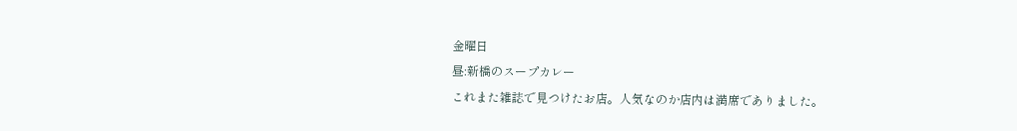金曜日
昼:新橋のスープカレー
これまた雑誌で見つけたお店。人気なのか店内は満席でありました。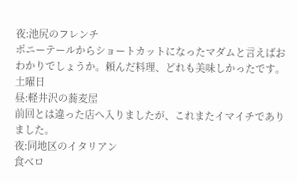夜:池尻のフレンチ
ポニーテールからショートカットになったマダムと言えばおわかりでしょうか。頼んだ料理、どれも美味しかったです。
土曜日
昼:軽井沢の蕎麦屋
前回とは違った店へ入りましたが、これまたイマイチでありました。
夜:同地区のイタリアン
食べロ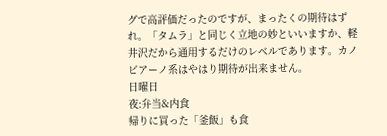グで高評価だったのですが、まったくの期待はずれ。「タムラ」と同じく立地の妙といいますか、軽井沢だから通用するだけのレベルであります。カノビアーノ系はやはり期待が出来ません。
日曜日
夜:弁当&内食
帰りに買った「釜飯」も食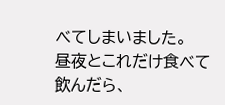べてしまいました。
昼夜とこれだけ食べて飲んだら、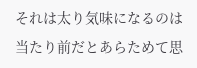それは太り気味になるのは当たり前だとあらためて思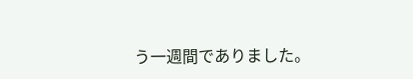う一週間でありました。